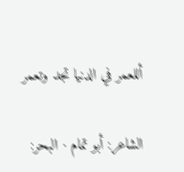أللعمر في الدنيا تجد وتعمر

الشاعر: أبو تمام · البحر: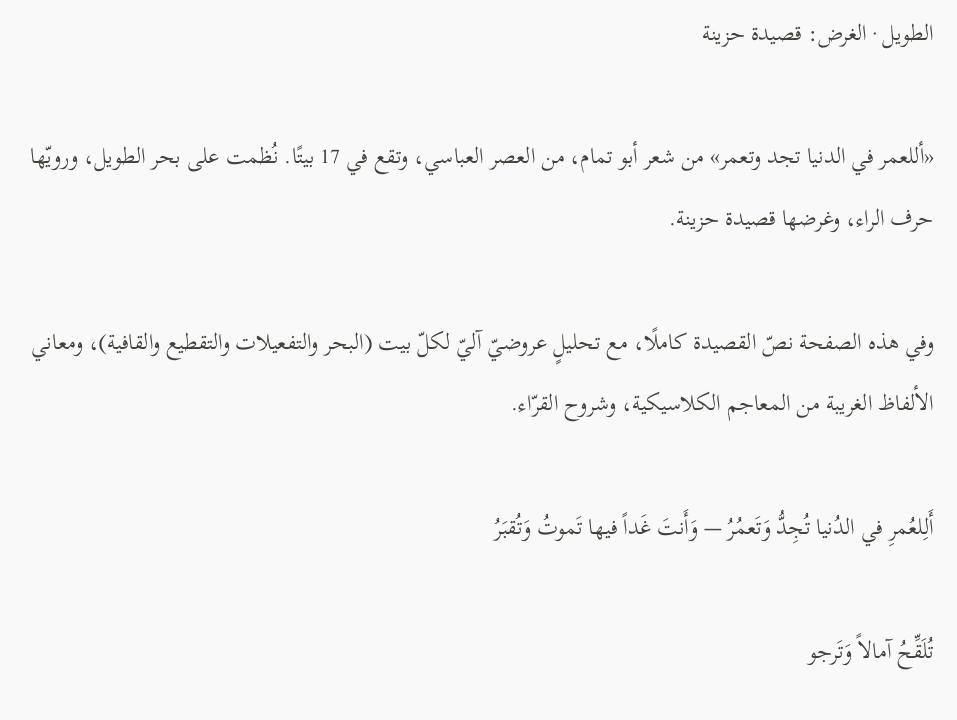الطويل · الغرض: قصيدة حزينة

«أللعمر في الدنيا تجد وتعمر» من شعر أبو تمام، من العصر العباسي، وتقع في 17 بيتًا. نُظمت على بحر الطويل، ورويّها حرف الراء، وغرضها قصيدة حزينة.

وفي هذه الصفحة نصّ القصيدة كاملًا، مع تحليلٍ عروضيّ آليّ لكلّ بيت (البحر والتفعيلات والتقطيع والقافية)، ومعاني الألفاظ الغريبة من المعاجم الكلاسيكية، وشروح القرّاء.

أَلِلعُمرِ في الدُنيا تُجِدُّ وَتَعمُرُ — وَأَنتَ غَداً فيها تَموتُ وَتُقبَرُ

تُلَقِّحُ آمالاً وَتَرجو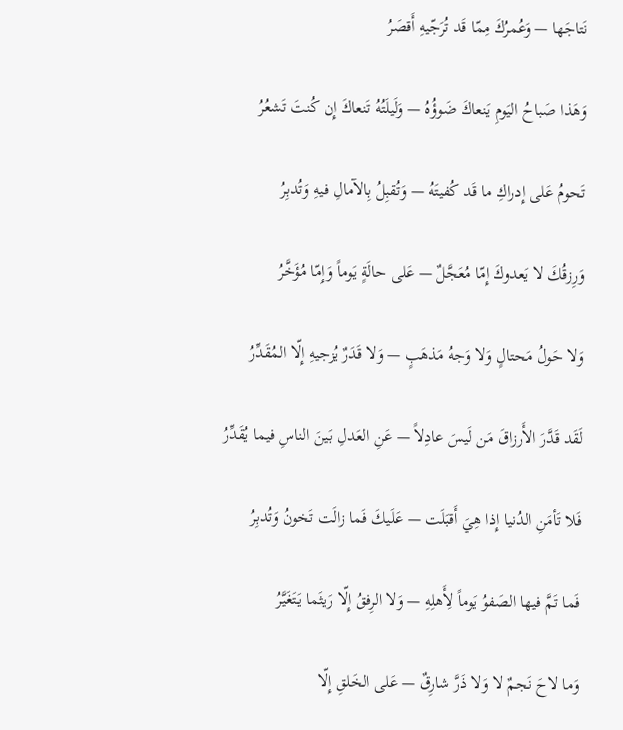نَتاجَها — وَعُمرُكَ مِمّا قَد تُرَجّيهِ أَقصَرُ

وَهَذا صَباحُ اليَومِ يَنعاكَ ضَوؤُهُ — وَلَيلَتُهُ تَنعاكَ إِن كُنتَ تَشعُرُ

تَحومُ عَلى إِدراكِ ما قَد كُفيتَهُ — وَتُقبِلُ بِالآمالِ فيهِ وَتُدبِرُ

وَرِزقُكَ لا يَعدوكَ إِمّا مُعَجَّلٌ — عَلى حالَةٍ يَوماً وَإِمّا مُؤَخَّرُ

وَلا حَولُ مَحتالٍ وَلا وَجهُ مَذهَبٍ — وَلا قَدَرٌ يُزجيهِ إِلّا المُقَدِّرُ

لَقَد قَدَّرَ الأَرزاقَ مَن لَيسَ عادِلاً — عَنِ العَدلِ بَينَ الناسِ فيما يُقَدِّرُ

فَلا تَأمَنِ الدُنيا إِذا هِيَ أَقبَلَت — عَلَيكَ فَما زالَت تَخونُ وَتُدبِرُ

فَما تَمَّ فيها الصَفوُ يَوماً لِأَهلِهِ — وَلا الرِفقُ إِلّا رَيثَما يَتَغَيَّرُ

وَما لاحَ نَجمٌ لا وَلا ذَرَّ شارِقٌ — عَلى الخَلقِ إِلّا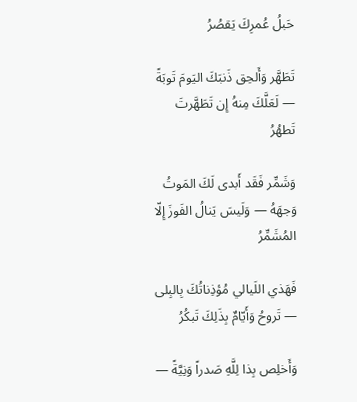حَبلُ عُمرِكَ يَقصُرُ

تَطَهَّر وَأَلحِق ذَنبَكَ اليَومَ تَوبَةً — لَعَلَّكَ مِنهُ إِن تَطَهَّرتَ تَطهُرُ

وَشَمِّر فَقَد أَبدى لَكَ المَوتُ وَجهَهُ — وَلَيسَ يَنالُ الفَوزَ إِلّا المُشَمِّرُ

فَهَذي اللَيالي مُؤذِناتُكَ بِالبِلى — تَروحُ وَأَيّامٌ بِذَلِكَ تَبكُرُ

وَأَخلِص بِذا لِلَّهِ صَدراً وَنِيَّةً —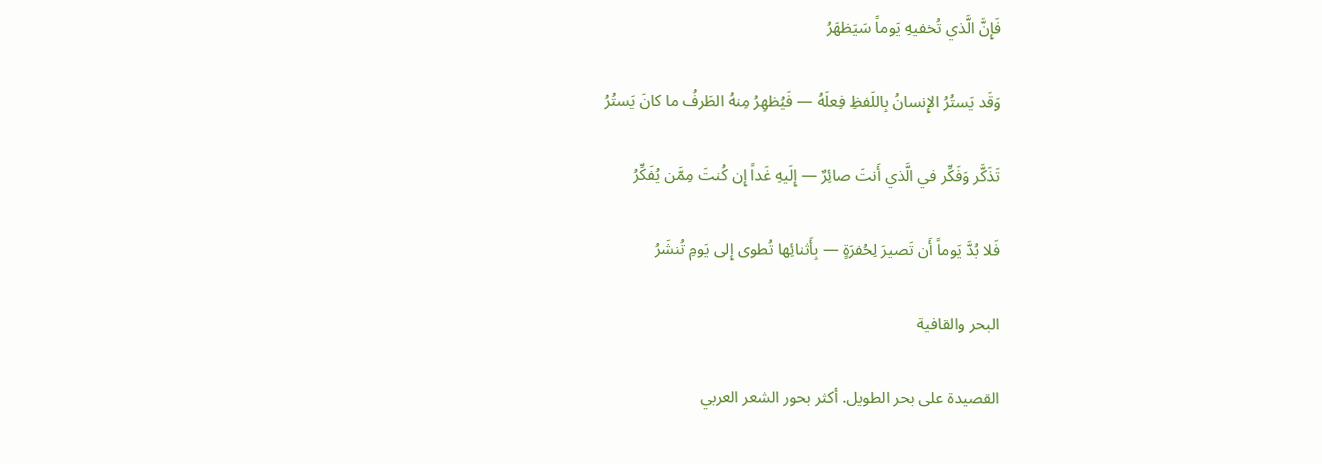فَإِنَّ الَّذي تُخفيهِ يَوماً سَيَظهَرُ

وَقَد يَستُرُ الإِنسانُ بِاللَفظِ فِعلَهُ — فَيُظهِرُ مِنهُ الطَرفُ ما كانَ يَستُرُ

تَذَكَّر وَفَكِّر في الَّذي أَنتَ صائِرٌ — إِلَيهِ غَداً إِن كُنتَ مِمَّن يُفَكِّرُ

فَلا بُدَّ يَوماً أَن تَصيرَ لِحُفرَةٍ — بِأَثنائِها تُطوى إِلى يَومِ تُنشَرُ

البحر والقافية

القصيدة على بحر الطويل. أكثر بحور الشعر العربي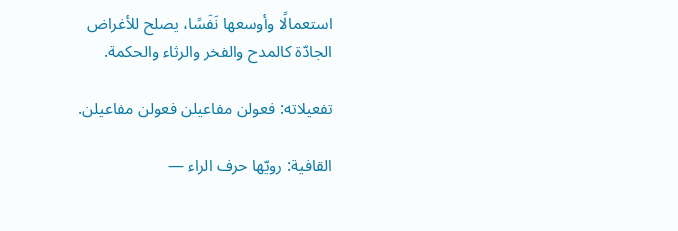استعمالًا وأوسعها نَفَسًا، يصلح للأغراض الجادّة كالمدح والفخر والرثاء والحكمة.

تفعيلاته: فعولن مفاعيلن فعولن مفاعيلن.

القافية: رويّها حرف الراء —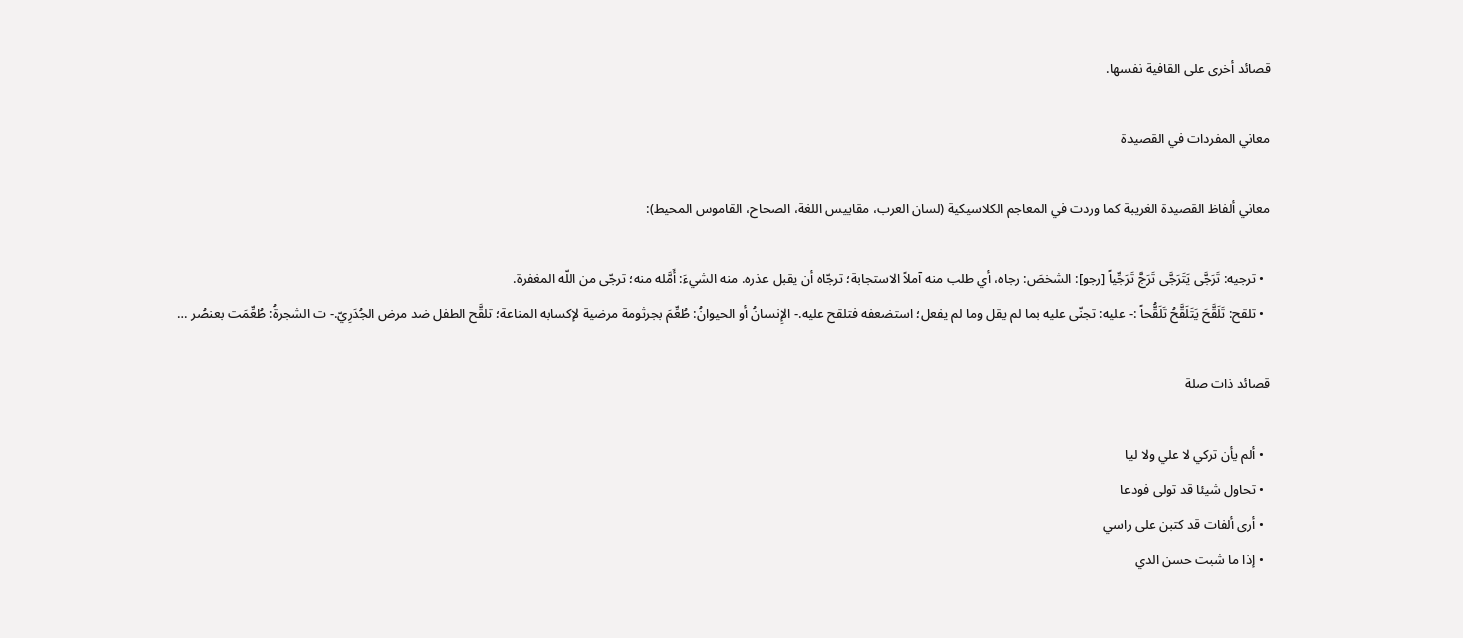قصائد أخرى على القافية نفسها.

معاني المفردات في القصيدة

معاني ألفاظ القصيدة الغريبة كما وردت في المعاجم الكلاسيكية (لسان العرب، مقاييس اللغة، الصحاح، القاموس المحيط):

  • ترجيه: تَرَجَّى يَتَرَجَّى تَرَجَّ تَرَجِّياً [رجو]: الشخصَ: رجاه، أي طلب منه آملاً الاستجابة؛ ترجّاه أن يقبل عذره. منه الشيءَ: أَمَّله منه؛ ترجّى من اللّه المغفرة.
  • تلقح: تَلَقَّحَ يَتَلَقَّحُ تَلَقُّحاً :- عليه: تجنّى عليه بما لم يقل وما لم يفعل؛ استضعفه فتلقح عليه.- الإِنسانُ أو الحيوانُ: طُعِّمَ بجرثومة مرضية لإكسابه المناعة؛ تلقَّح الطفل ضد مرض الجُدَرِيّ.- ت الشجرةُ: طُعِّمَت بعنصُر …

قصائد ذات صلة

  • ألم يأن تركي لا علي ولا ليا
  • تحاول شيئا قد تولى فودعا
  • أرى ألفات قد كتبن على راسي
  • إذا ما شبت حسن الدي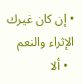• إن كان غيرك الإثراء والنعم
  • ألا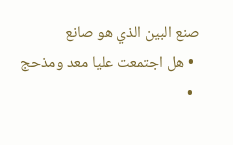صنع البين الذي هو صانع
  • هل اجتمعت عليا معد ومذحج
  •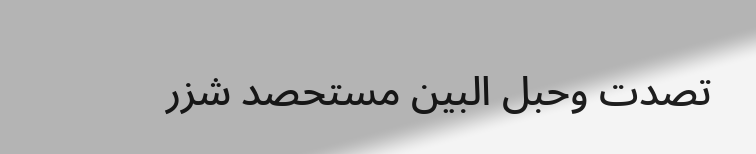تصدت وحبل البين مستحصد شزر